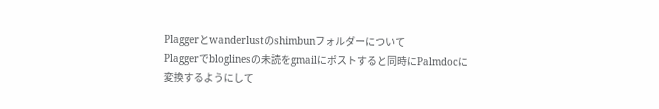Plaggerとwanderlustのshimbunフォルダーについて
Plaggerでbloglinesの未読をgmailにポストすると同時にPalmdocに変換するようにして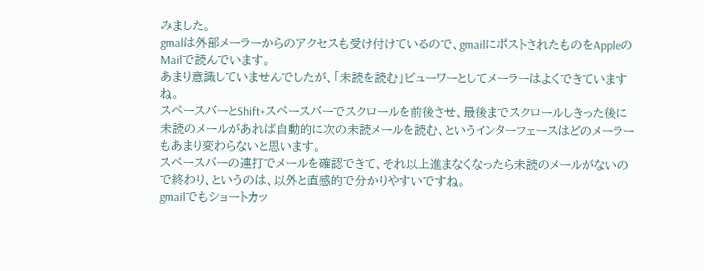みました。
gmalは外部メーラーからのアクセスも受け付けているので、gmailにポストされたものをAppleのMailで読んでいます。
あまり意識していませんでしたが、「未読を読む」ビューワーとしてメーラーはよくできていますね。
スペースバーとShift+スペースバーでスクロールを前後させ、最後までスクロールしきった後に未読のメールがあれば自動的に次の未読メールを読む、というインターフェースはどのメーラーもあまり変わらないと思います。
スペースバーの連打でメールを確認できて、それ以上進まなくなったら未読のメールがないので終わり、というのは、以外と直感的で分かりやすいですね。
gmailでもショートカッ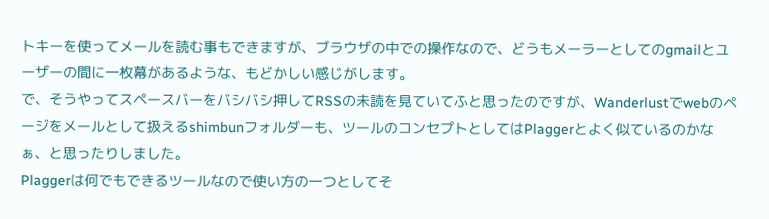トキーを使ってメールを読む事もできますが、ブラウザの中での操作なので、どうもメーラーとしてのgmailとユーザーの間に一枚幕があるような、もどかしい感じがします。
で、そうやってスペースバーをバシバシ押してRSSの未読を見ていてふと思ったのですが、Wanderlustでwebのページをメールとして扱えるshimbunフォルダーも、ツールのコンセプトとしてはPlaggerとよく似ているのかなぁ、と思ったりしました。
Plaggerは何でもできるツールなので使い方の一つとしてそ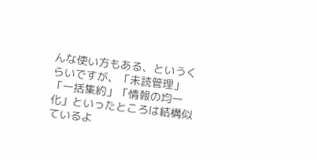んな使い方もある、というくらいですが、「未読管理」「一括集約」「情報の均一化」といったところは結構似ているよ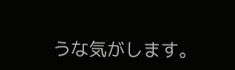うな気がします。